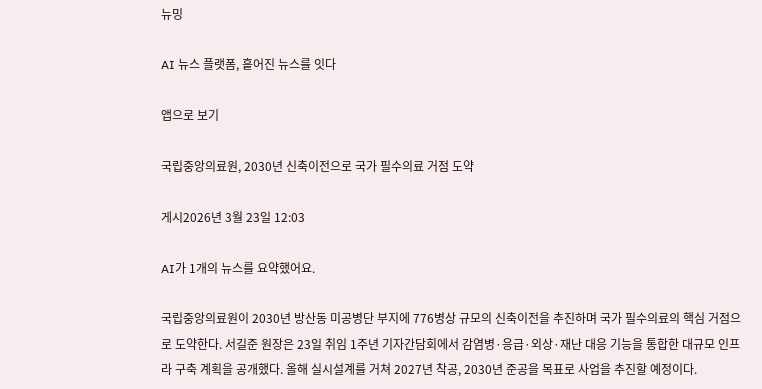뉴밍

AI 뉴스 플랫폼, 흩어진 뉴스를 잇다

앱으로 보기

국립중앙의료원, 2030년 신축이전으로 국가 필수의료 거점 도약

게시2026년 3월 23일 12:03

AI가 1개의 뉴스를 요약했어요.

국립중앙의료원이 2030년 방산동 미공병단 부지에 776병상 규모의 신축이전을 추진하며 국가 필수의료의 핵심 거점으로 도약한다. 서길준 원장은 23일 취임 1주년 기자간담회에서 감염병·응급·외상·재난 대응 기능을 통합한 대규모 인프라 구축 계획을 공개했다. 올해 실시설계를 거쳐 2027년 착공, 2030년 준공을 목표로 사업을 추진할 예정이다.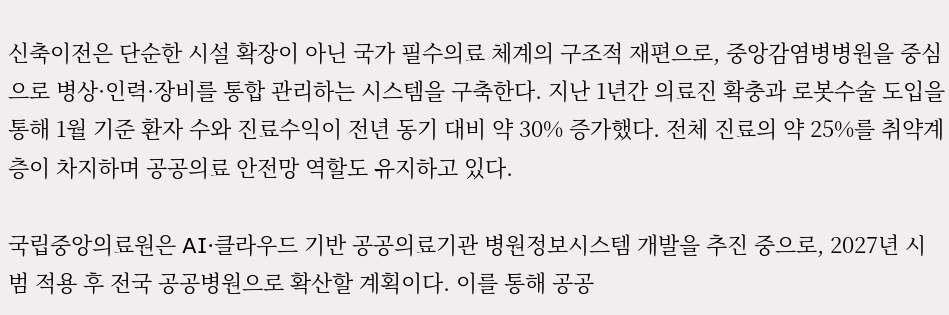신축이전은 단순한 시설 확장이 아닌 국가 필수의료 체계의 구조적 재편으로, 중앙감염병병원을 중심으로 병상·인력·장비를 통합 관리하는 시스템을 구축한다. 지난 1년간 의료진 확충과 로봇수술 도입을 통해 1월 기준 환자 수와 진료수익이 전년 동기 대비 약 30% 증가했다. 전체 진료의 약 25%를 취약계층이 차지하며 공공의료 안전망 역할도 유지하고 있다.

국립중앙의료원은 AI·클라우드 기반 공공의료기관 병원정보시스템 개발을 추진 중으로, 2027년 시범 적용 후 전국 공공병원으로 확산할 계획이다. 이를 통해 공공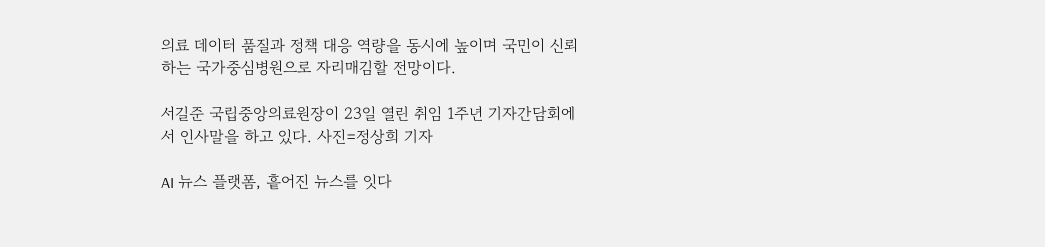의료 데이터 품질과 정책 대응 역량을 동시에 높이며 국민이 신뢰하는 국가중심병원으로 자리매김할 전망이다.

서길준 국립중앙의료원장이 23일 열린 취임 1주년 기자간담회에서 인사말을 하고 있다. 사진=정상희 기자

AI 뉴스 플랫폼, 흩어진 뉴스를 잇다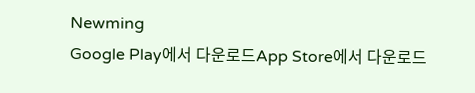Newming
Google Play에서 다운로드App Store에서 다운로드